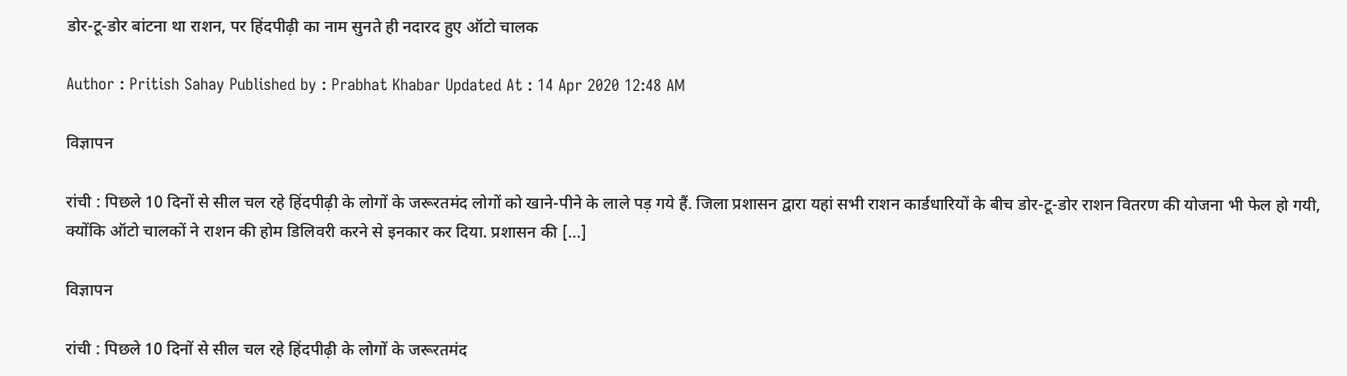डोर-टू-डोर बांटना था राशन, पर हिंदपीढ़ी का नाम सुनते ही नदारद हुए ऑटो चालक

Author : Pritish Sahay Published by : Prabhat Khabar Updated At : 14 Apr 2020 12:48 AM

विज्ञापन

रांची : पिछले 10 दिनों से सील चल रहे हिंदपीढ़ी के लोगों के जरूरतमंद लोगों को खाने-पीने के लाले पड़ गये हैं. जिला प्रशासन द्वारा यहां सभी राशन कार्डधारियों के बीच डोर-टू-डोर राशन वितरण की योजना भी फेल हो गयी, क्योंकि ऑटो चालकों ने राशन की होम डिलिवरी करने से इनकार कर दिया. प्रशासन की […]

विज्ञापन

रांची : पिछले 10 दिनों से सील चल रहे हिंदपीढ़ी के लोगों के जरूरतमंद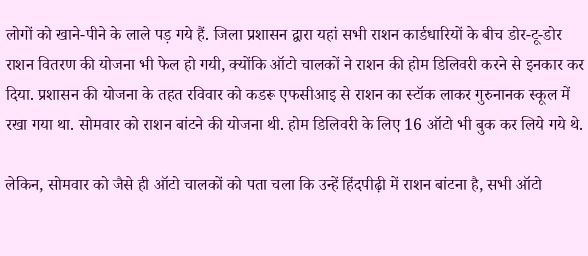लोगों को खाने-पीने के लाले पड़ गये हैं. जिला प्रशासन द्वारा यहां सभी राशन कार्डधारियों के बीच डोर-टू-डोर राशन वितरण की योजना भी फेल हो गयी, क्योंकि ऑटो चालकों ने राशन की होम डिलिवरी करने से इनकार कर दिया. प्रशासन की योजना के तहत रविवार को कडरू एफसीआइ से राशन का स्टॉक लाकर गुरुनानक स्कूल में रखा गया था. सोमवार को राशन बांटने की योजना थी. होम डिलिवरी के लिए 16 ऑटो भी बुक कर लिये गये थे.

लेकिन, सोमवार को जैसे ही ऑटो चालकों को पता चला कि उन्हें हिंदपीढ़ी में राशन बांटना है, सभी ऑटो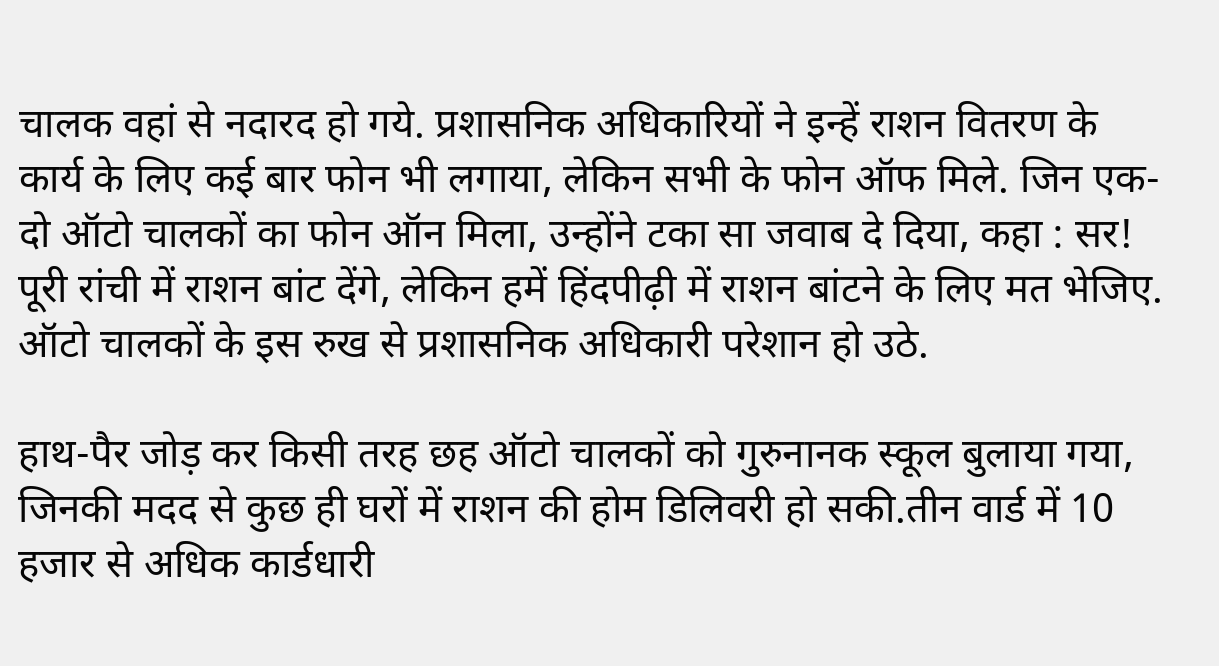चालक वहां से नदारद हो गये. प्रशासनिक अधिकारियों ने इन्हें राशन वितरण के कार्य के लिए कई बार फोन भी लगाया, लेकिन सभी के फोन ऑफ मिले. जिन एक-दो ऑटो चालकों का फोन ऑन मिला, उन्होंने टका सा जवाब दे दिया, कहा : सर! पूरी रांची में राशन बांट देंगे, लेकिन हमें हिंदपीढ़ी में राशन बांटने के लिए मत भेजिए. ऑटो चालकों के इस रुख से प्रशासनिक अधिकारी परेशान हो उठे.

हाथ-पैर जोड़ कर किसी तरह छह ऑटो चालकों को गुरुनानक स्कूल बुलाया गया, जिनकी मदद से कुछ ही घरों में राशन की होम डिलिवरी हो सकी.तीन वार्ड में 10 हजार से अधिक कार्डधारी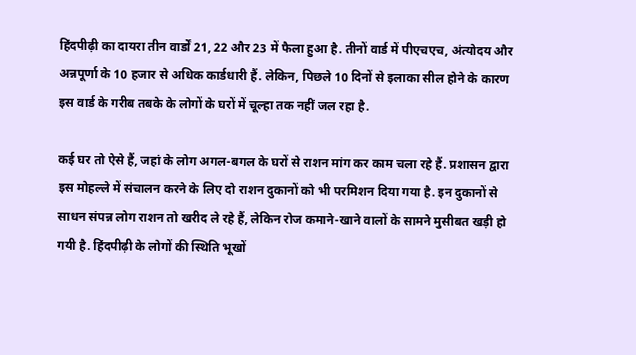हिंदपीढ़ी का दायरा तीन वार्डों 21, 22 और 23 में फैला हुआ है. तीनों वार्ड में पीएचएच, अंत्योदय और अन्नपूर्णा के 10 हजार से अधिक कार्डधारी हैं. लेकिन, पिछले 10 दिनों से इलाका सील होने के कारण इस वार्ड के गरीब तबके के लोगों के घरों में चूल्हा तक नहीं जल रहा है.

कई घर तो ऐसे हैं, जहां के लोग अगल-बगल के घरों से राशन मांग कर काम चला रहे हैं. प्रशासन द्वारा इस मोहल्ले में संचालन करने के लिए दो राशन दुकानों को भी परमिशन दिया गया है. इन दुकानों से साधन संपन्न लोग राशन तो खरीद ले रहे हैं, लेकिन रोज कमाने-खाने वालों के सामने मुसीबत खड़ी हो गयी है. हिंदपीढ़ी के लोगों की स्थिति भूखों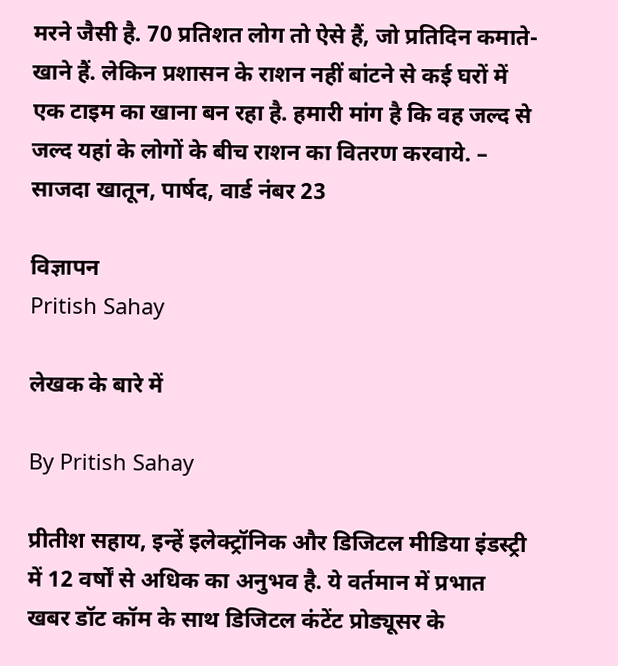मरने जैसी है. 70 प्रतिशत लोग तो ऐसे हैं, जो प्रतिदिन कमाते-खाने हैं. लेकिन प्रशासन के राशन नहीं बांटने से कई घरों में एक टाइम का खाना बन रहा है. हमारी मांग है कि वह जल्द से जल्द यहां के लोगों के बीच राशन का वितरण करवाये. – साजदा खातून, पार्षद, वार्ड नंबर 23

विज्ञापन
Pritish Sahay

लेखक के बारे में

By Pritish Sahay

प्रीतीश सहाय, इन्हें इलेक्ट्रॉनिक और डिजिटल मीडिया इंडस्ट्री में 12 वर्षों से अधिक का अनुभव है. ये वर्तमान में प्रभात खबर डॉट कॉम के साथ डिजिटल कंटेंट प्रोड्यूसर के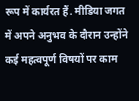रूप में कार्यरत हैं. मीडिया जगत में अपने अनुभव के दौरान उन्होंने कई महत्वपूर्ण विषयों पर काम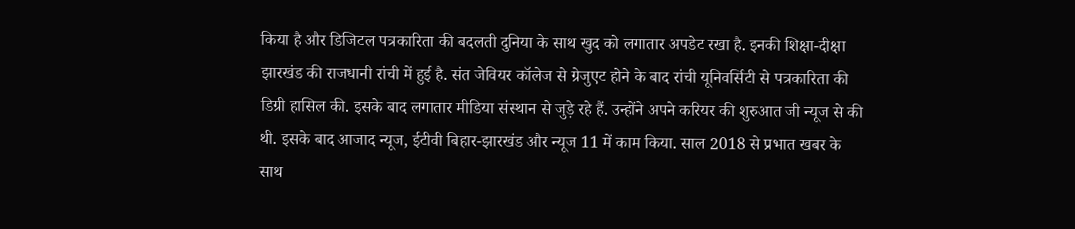किया है और डिजिटल पत्रकारिता की बदलती दुनिया के साथ खुद को लगातार अपडेट रखा है. इनकी शिक्षा-दीक्षा झारखंड की राजधानी रांची में हुई है. संत जेवियर कॉलेज से ग्रेजुएट होने के बाद रांची यूनिवर्सिटी से पत्रकारिता की डिग्री हासिल की. इसके बाद लगातार मीडिया संस्थान से जुड़े रहे हैं. उन्होंने अपने करियर की शुरुआत जी न्यूज से की थी. इसके बाद आजाद न्यूज, ईटीवी बिहार-झारखंड और न्यूज 11 में काम किया. साल 2018 से प्रभात खबर के साथ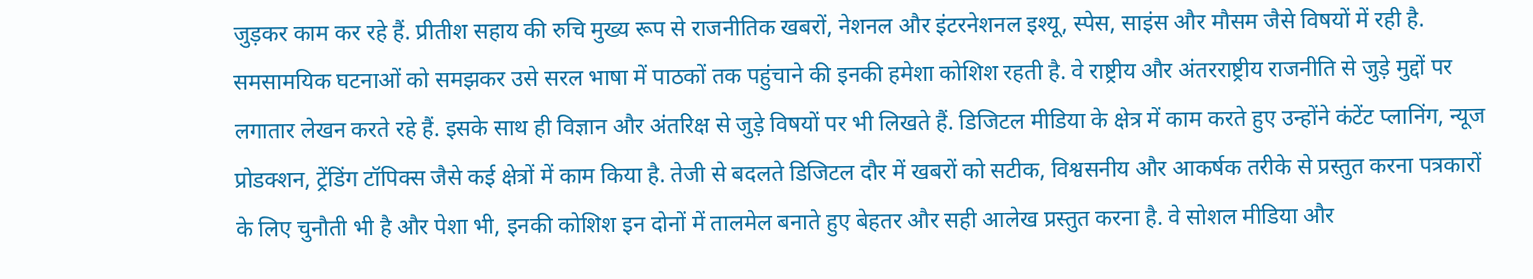जुड़कर काम कर रहे हैं. प्रीतीश सहाय की रुचि मुख्य रूप से राजनीतिक खबरों, नेशनल और इंटरनेशनल इश्यू, स्पेस, साइंस और मौसम जैसे विषयों में रही है. समसामयिक घटनाओं को समझकर उसे सरल भाषा में पाठकों तक पहुंचाने की इनकी हमेशा कोशिश रहती है. वे राष्ट्रीय और अंतरराष्ट्रीय राजनीति से जुड़े मुद्दों पर लगातार लेखन करते रहे हैं. इसके साथ ही विज्ञान और अंतरिक्ष से जुड़े विषयों पर भी लिखते हैं. डिजिटल मीडिया के क्षेत्र में काम करते हुए उन्होंने कंटेंट प्लानिंग, न्यूज प्रोडक्शन, ट्रेंडिंग टॉपिक्स जैसे कई क्षेत्रों में काम किया है. तेजी से बदलते डिजिटल दौर में खबरों को सटीक, विश्वसनीय और आकर्षक तरीके से प्रस्तुत करना पत्रकारों के लिए चुनौती भी है और पेशा भी, इनकी कोशिश इन दोनों में तालमेल बनाते हुए बेहतर और सही आलेख प्रस्तुत करना है. वे सोशल मीडिया और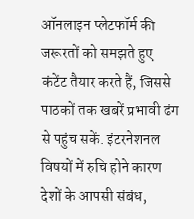ऑनलाइन प्लेटफॉर्म की जरूरतों को समझते हुए कंटेंट तैयार करते हैं, जिससे पाठकों तक खबरें प्रभावी ढंग से पहुंच सकें. इंटरनेशनल विषयों में रुचि होने कारण देशों के आपसी संबंध,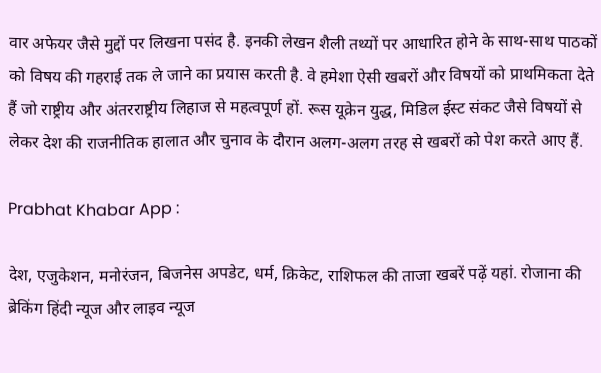वार अफेयर जैसे मुद्दों पर लिखना पसंद है. इनकी लेखन शैली तथ्यों पर आधारित होने के साथ-साथ पाठकों को विषय की गहराई तक ले जाने का प्रयास करती है. वे हमेशा ऐसी खबरों और विषयों को प्राथमिकता देते हैं जो राष्ट्रीय और अंतरराष्ट्रीय लिहाज से महत्वपूर्ण हों. रूस यूक्रेन युद्ध, मिडिल ईस्ट संकट जैसे विषयों से लेकर देश की राजनीतिक हालात और चुनाव के दौरान अलग-अलग तरह से खबरों को पेश करते आए हैं.

Prabhat Khabar App :

देश, एजुकेशन, मनोरंजन, बिजनेस अपडेट, धर्म, क्रिकेट, राशिफल की ताजा खबरें पढ़ें यहां. रोजाना की ब्रेकिंग हिंदी न्यूज और लाइव न्यूज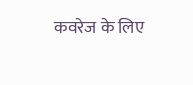कवरेज के लिए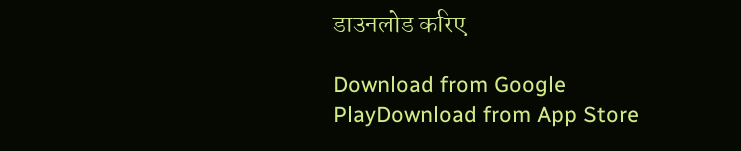डाउनलोड करिए

Download from Google PlayDownload from App Store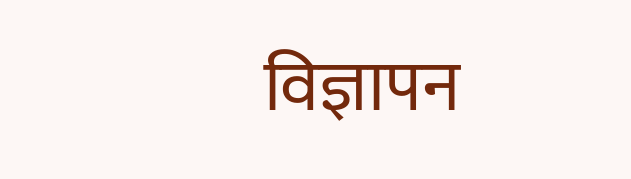विज्ञापन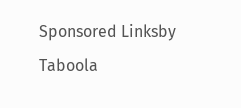Sponsored Linksby Taboola